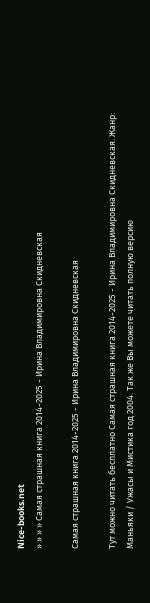Nice-books.net
» » » » Самая страшная книга 2014-2025 - Ирина Владимировна Скидневская

Самая страшная книга 2014-2025 - Ирина Владимировна Скидневская

Тут можно читать бесплатно Самая страшная книга 2014-2025 - Ирина Владимировна Скидневская. Жанр: Маньяки / Ужасы и Мистика год 2004. Так же Вы можете читать полную версию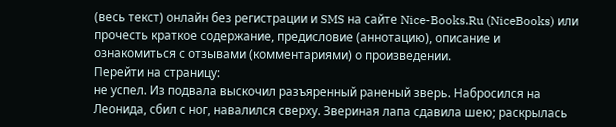(весь текст) онлайн без регистрации и SMS на сайте Nice-Books.Ru (NiceBooks) или прочесть краткое содержание, предисловие (аннотацию), описание и ознакомиться с отзывами (комментариями) о произведении.
Перейти на страницу:
не успел. Из подвала выскочил разъяренный раненый зверь. Набросился на Леонида, сбил с ног, навалился сверху. Звериная лапа сдавила шею; раскрылась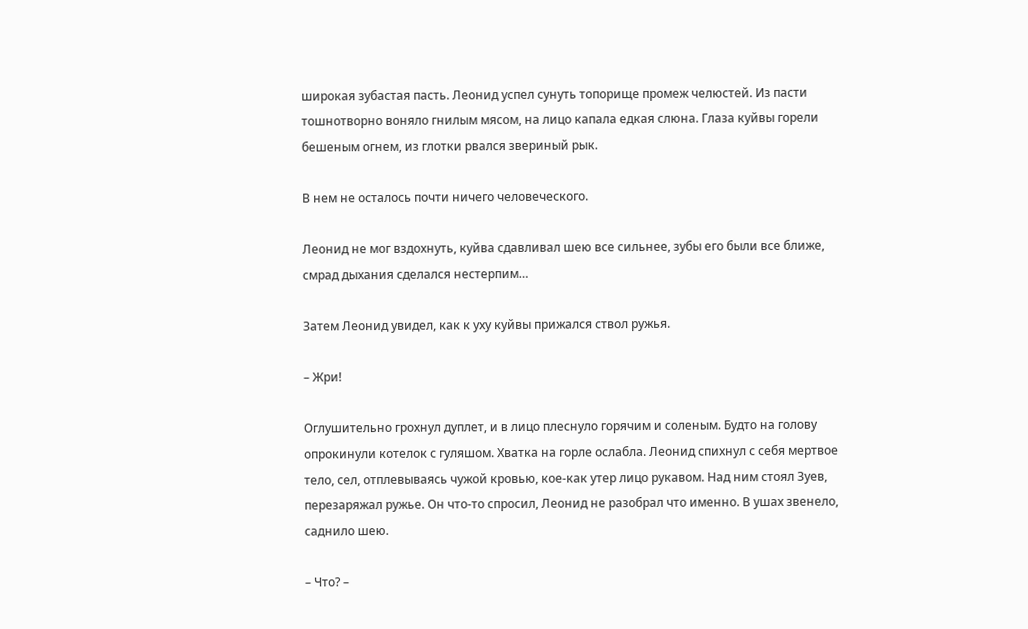широкая зубастая пасть. Леонид успел сунуть топорище промеж челюстей. Из пасти тошнотворно воняло гнилым мясом, на лицо капала едкая слюна. Глаза куйвы горели бешеным огнем, из глотки рвался звериный рык.

В нем не осталось почти ничего человеческого.

Леонид не мог вздохнуть, куйва сдавливал шею все сильнее, зубы его были все ближе, смрад дыхания сделался нестерпим…

Затем Леонид увидел, как к уху куйвы прижался ствол ружья.

– Жри!

Оглушительно грохнул дуплет, и в лицо плеснуло горячим и соленым. Будто на голову опрокинули котелок с гуляшом. Хватка на горле ослабла. Леонид спихнул с себя мертвое тело, сел, отплевываясь чужой кровью, кое-как утер лицо рукавом. Над ним стоял Зуев, перезаряжал ружье. Он что-то спросил, Леонид не разобрал что именно. В ушах звенело, саднило шею.

– Что? –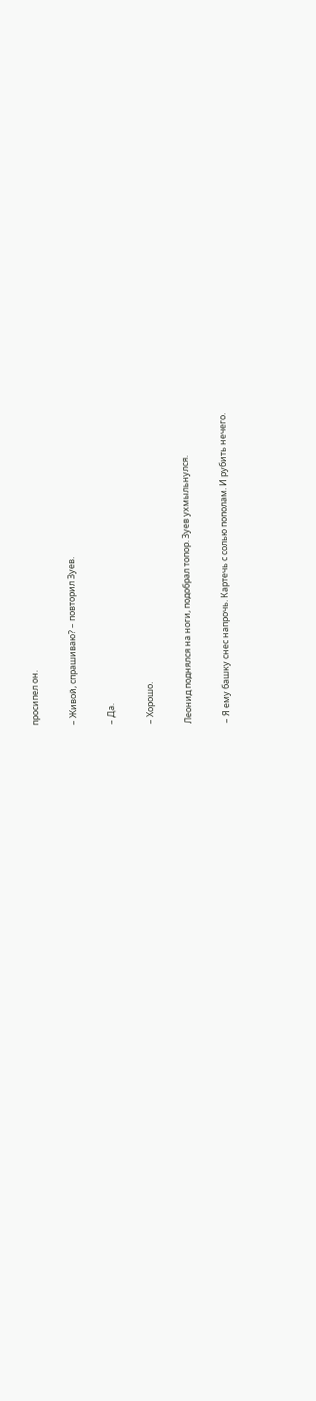просипел он.

– Живой, спрашиваю? – повторил Зуев.

– Да.

– Хорошо.

Леонид поднялся на ноги, подобрал топор. Зуев ухмыльнулся.

– Я ему башку снес напрочь. Картечь с солью пополам. И рубить нечего.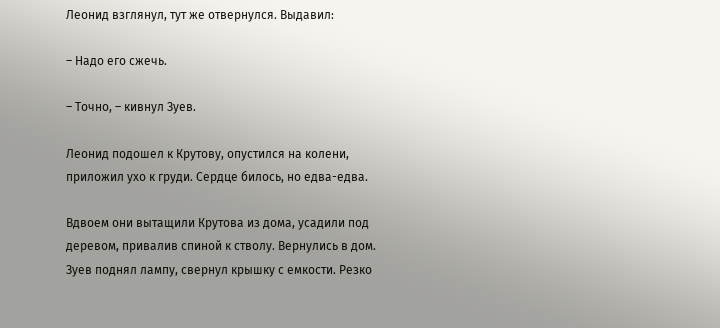Леонид взглянул, тут же отвернулся. Выдавил:

– Надо его сжечь.

– Точно, – кивнул Зуев.

Леонид подошел к Крутову, опустился на колени, приложил ухо к груди. Сердце билось, но едва-едва.

Вдвоем они вытащили Крутова из дома, усадили под деревом, привалив спиной к стволу. Вернулись в дом. Зуев поднял лампу, свернул крышку с емкости. Резко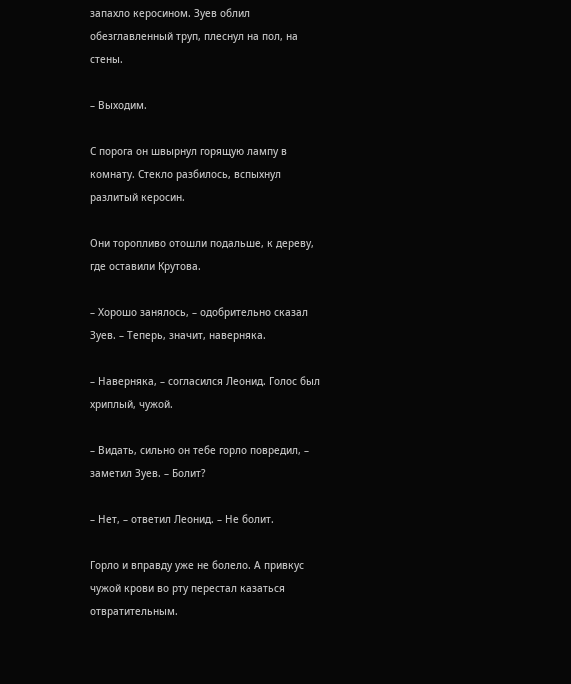запахло керосином. Зуев облил обезглавленный труп, плеснул на пол, на стены.

– Выходим.

С порога он швырнул горящую лампу в комнату. Стекло разбилось, вспыхнул разлитый керосин.

Они торопливо отошли подальше, к дереву, где оставили Крутова.

– Хорошо занялось, – одобрительно сказал Зуев. – Теперь, значит, наверняка.

– Наверняка, – согласился Леонид. Голос был хриплый, чужой.

– Видать, сильно он тебе горло повредил, – заметил Зуев. – Болит?

– Нет, – ответил Леонид. – Не болит.

Горло и вправду уже не болело. А привкус чужой крови во рту перестал казаться отвратительным.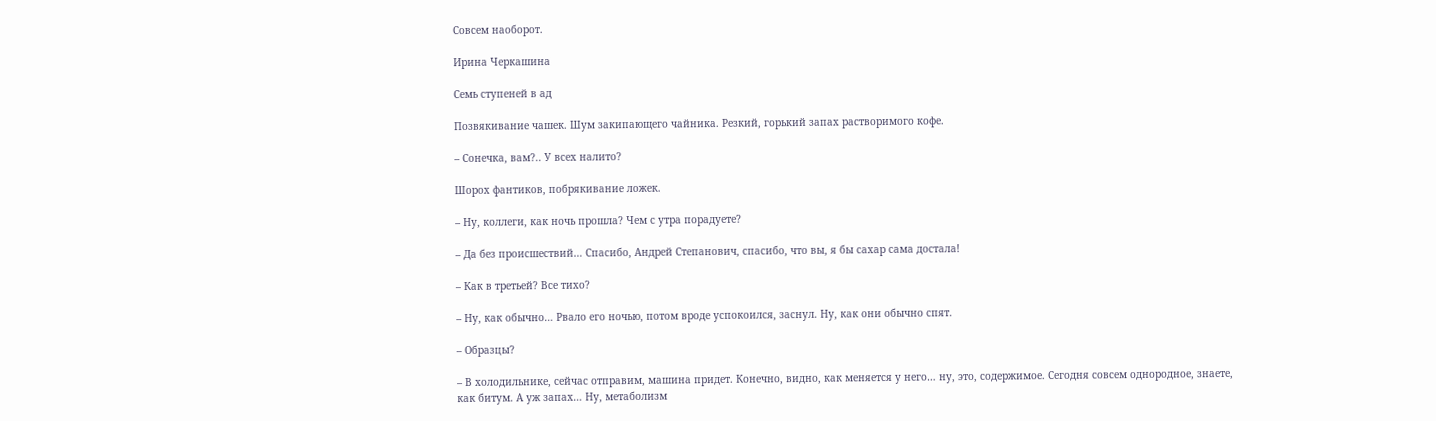Совсем наоборот.

Ирина Черкашина

Семь ступеней в ад

Позвякивание чашек. Шум закипающего чайника. Резкий, горький запах растворимого кофе.

– Сонечка, вам?.. У всех налито?

Шорох фантиков, побрякивание ложек.

– Ну, коллеги, как ночь прошла? Чем с утра порадуете?

– Да без происшествий… Спасибо, Андрей Степанович, спасибо, что вы, я бы сахар сама достала!

– Как в третьей? Все тихо?

– Ну, как обычно… Рвало его ночью, потом вроде успокоился, заснул. Ну, как они обычно спят.

– Образцы?

– В холодильнике, сейчас отправим, машина придет. Конечно, видно, как меняется у него… ну, это, содержимое. Сегодня совсем однородное, знаете, как битум. А уж запах… Ну, метаболизм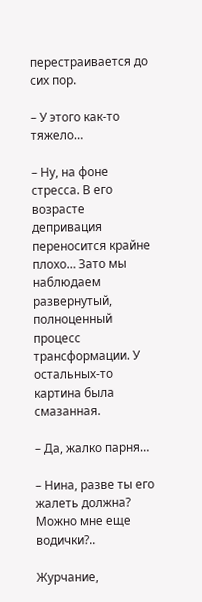перестраивается до сих пор.

– У этого как-то тяжело…

– Ну, на фоне стресса. В его возрасте депривация переносится крайне плохо… Зато мы наблюдаем развернутый, полноценный процесс трансформации. У остальных-то картина была смазанная.

– Да, жалко парня…

– Нина, разве ты его жалеть должна? Можно мне еще водички?..

Журчание,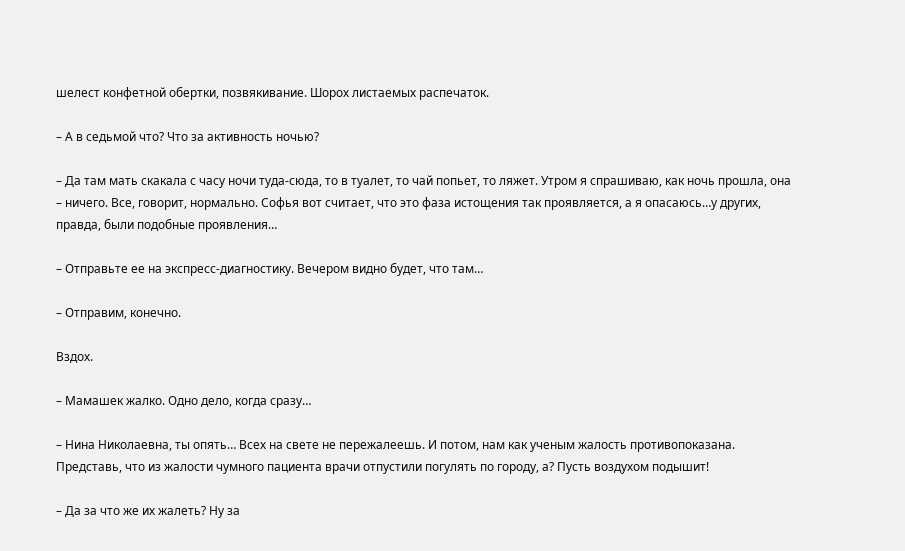шелест конфетной обертки, позвякивание. Шорох листаемых распечаток.

– А в седьмой что? Что за активность ночью?

– Да там мать скакала с часу ночи туда-сюда, то в туалет, то чай попьет, то ляжет. Утром я спрашиваю, как ночь прошла, она – ничего. Все, говорит, нормально. Софья вот считает, что это фаза истощения так проявляется, а я опасаюсь…у других, правда, были подобные проявления…

– Отправьте ее на экспресс-диагностику. Вечером видно будет, что там…

– Отправим, конечно.

Вздох.

– Мамашек жалко. Одно дело, когда сразу…

– Нина Николаевна, ты опять… Всех на свете не пережалеешь. И потом, нам как ученым жалость противопоказана. Представь, что из жалости чумного пациента врачи отпустили погулять по городу, а? Пусть воздухом подышит!

– Да за что же их жалеть? Ну за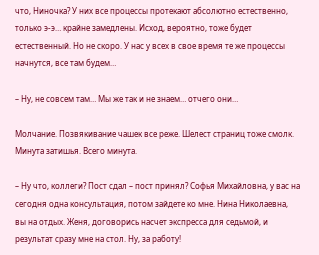что, Ниночка? У них все процессы протекают абсолютно естественно, только э-э… крайне замедлены. Исход, вероятно, тоже будет естественный. Но не скоро. У нас у всех в свое время те же процессы начнутся, все там будем…

– Ну, не совсем там… Мы же так и не знаем… отчего они…

Молчание. Позвякивание чашек все реже. Шелест страниц тоже смолк. Минута затишья. Всего минута.

– Ну что, коллеги? Пост сдал – пост принял? Софья Михайловна, у вас на сегодня одна консультация, потом зайдете ко мне. Нина Николаевна, вы на отдых. Женя, договорись насчет экспресса для седьмой, и результат сразу мне на стол. Ну, за работу!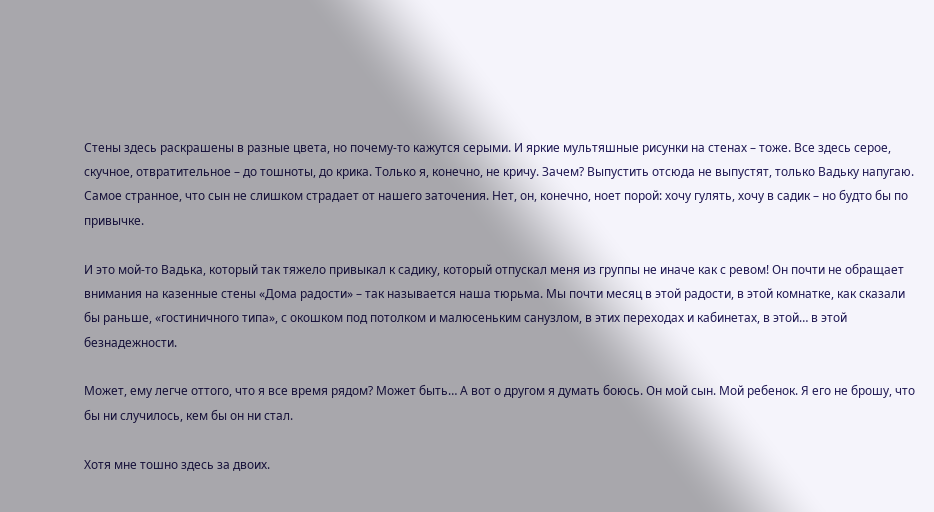Стены здесь раскрашены в разные цвета, но почему-то кажутся серыми. И яркие мультяшные рисунки на стенах – тоже. Все здесь серое, скучное, отвратительное – до тошноты, до крика. Только я, конечно, не кричу. Зачем? Выпустить отсюда не выпустят, только Вадьку напугаю. Самое странное, что сын не слишком страдает от нашего заточения. Нет, он, конечно, ноет порой: хочу гулять, хочу в садик – но будто бы по привычке.

И это мой-то Вадька, который так тяжело привыкал к садику, который отпускал меня из группы не иначе как с ревом! Он почти не обращает внимания на казенные стены «Дома радости» – так называется наша тюрьма. Мы почти месяц в этой радости, в этой комнатке, как сказали бы раньше, «гостиничного типа», с окошком под потолком и малюсеньким санузлом, в этих переходах и кабинетах, в этой… в этой безнадежности.

Может, ему легче оттого, что я все время рядом? Может быть… А вот о другом я думать боюсь. Он мой сын. Мой ребенок. Я его не брошу, что бы ни случилось, кем бы он ни стал.

Хотя мне тошно здесь за двоих.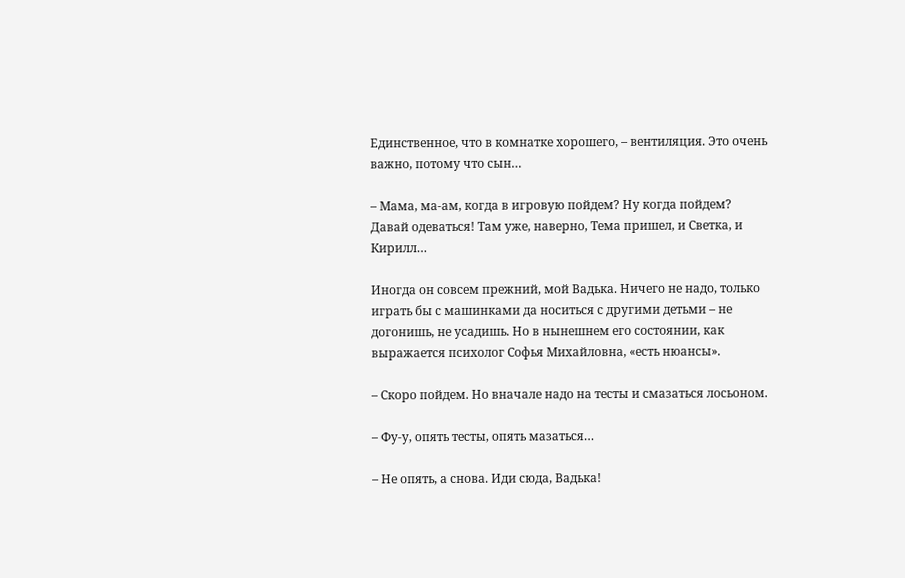Единственное, что в комнатке хорошего, – вентиляция. Это очень важно, потому что сын…

– Мама, ма-ам, когда в игровую пойдем? Ну когда пойдем? Давай одеваться! Там уже, наверно, Тема пришел, и Светка, и Кирилл…

Иногда он совсем прежний, мой Вадька. Ничего не надо, только играть бы с машинками да носиться с другими детьми – не догонишь, не усадишь. Но в нынешнем его состоянии, как выражается психолог Софья Михайловна, «есть нюансы».

– Скоро пойдем. Но вначале надо на тесты и смазаться лосьоном.

– Фу-у, опять тесты, опять мазаться…

– Не опять, а снова. Иди сюда, Вадька!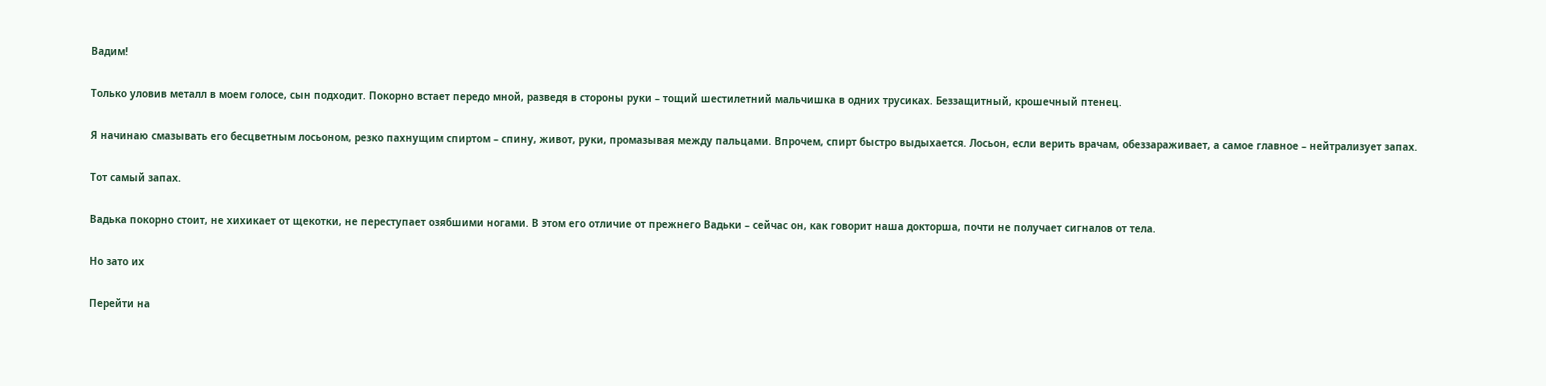Вадим!

Только уловив металл в моем голосе, сын подходит. Покорно встает передо мной, разведя в стороны руки – тощий шестилетний мальчишка в одних трусиках. Беззащитный, крошечный птенец.

Я начинаю смазывать его бесцветным лосьоном, резко пахнущим спиртом – спину, живот, руки, промазывая между пальцами. Впрочем, спирт быстро выдыхается. Лосьон, если верить врачам, обеззараживает, а самое главное – нейтрализует запах.

Тот самый запах.

Вадька покорно стоит, не хихикает от щекотки, не переступает озябшими ногами. В этом его отличие от прежнего Вадьки – сейчас он, как говорит наша докторша, почти не получает сигналов от тела.

Но зато их

Перейти на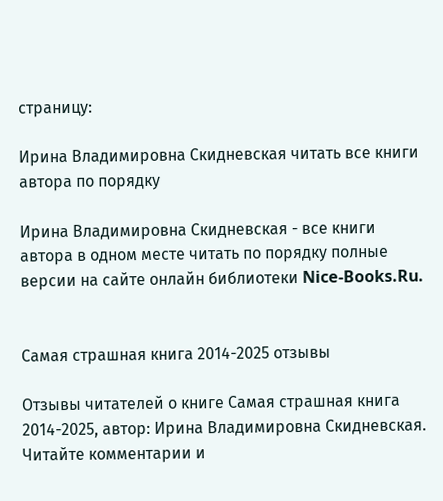страницу:

Ирина Владимировна Скидневская читать все книги автора по порядку

Ирина Владимировна Скидневская - все книги автора в одном месте читать по порядку полные версии на сайте онлайн библиотеки Nice-Books.Ru.


Самая страшная книга 2014-2025 отзывы

Отзывы читателей о книге Самая страшная книга 2014-2025, автор: Ирина Владимировна Скидневская. Читайте комментарии и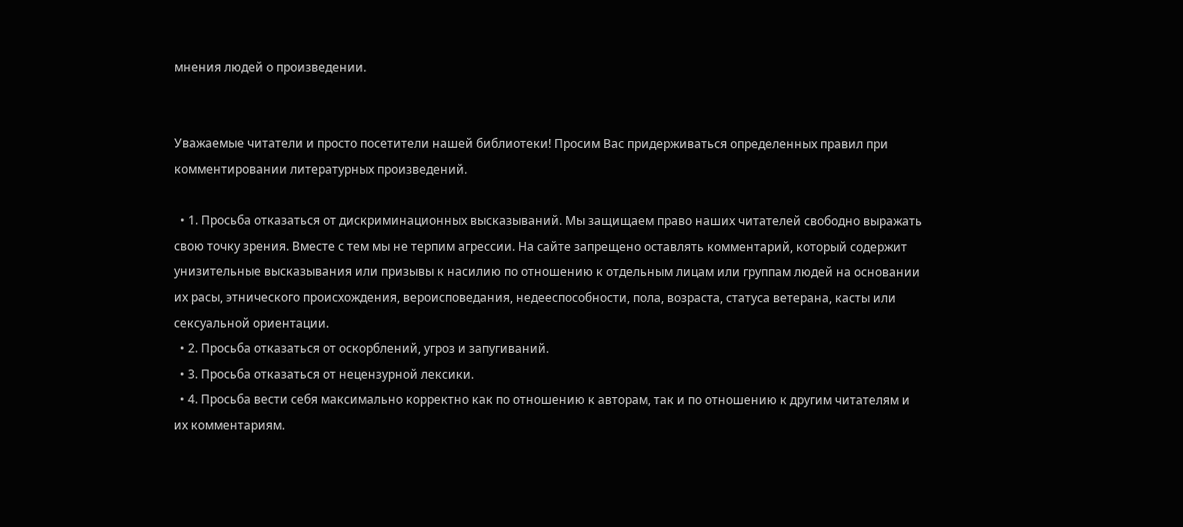мнения людей о произведении.


Уважаемые читатели и просто посетители нашей библиотеки! Просим Вас придерживаться определенных правил при комментировании литературных произведений.

  • 1. Просьба отказаться от дискриминационных высказываний. Мы защищаем право наших читателей свободно выражать свою точку зрения. Вместе с тем мы не терпим агрессии. На сайте запрещено оставлять комментарий, который содержит унизительные высказывания или призывы к насилию по отношению к отдельным лицам или группам людей на основании их расы, этнического происхождения, вероисповедания, недееспособности, пола, возраста, статуса ветерана, касты или сексуальной ориентации.
  • 2. Просьба отказаться от оскорблений, угроз и запугиваний.
  • 3. Просьба отказаться от нецензурной лексики.
  • 4. Просьба вести себя максимально корректно как по отношению к авторам, так и по отношению к другим читателям и их комментариям.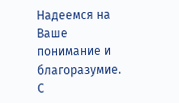Надеемся на Ваше понимание и благоразумие. С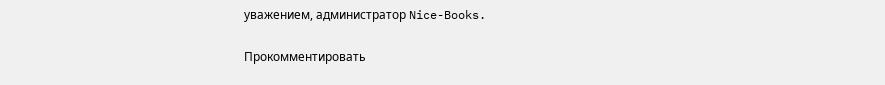уважением, администратор Nice-Books.


Прокомментировать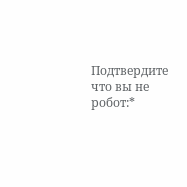Подтвердите что вы не робот:*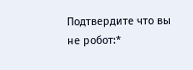Подтвердите что вы не робот:*